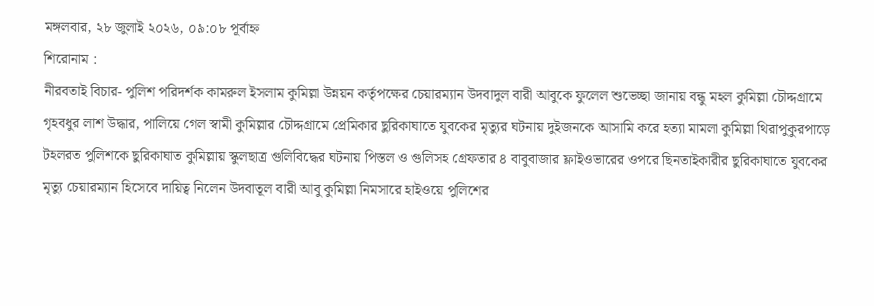মঙ্গলবার, ২৮ জুলাই ২০২৬, ০৯:০৮ পূর্বাহ্ন
শিরোনাম :
নীরবতাই বিচার- পুলিশ পরিদর্শক কামরুল ইসলাম কুমিল্লা উন্নয়ন কর্তৃপক্ষের চেয়ারম্যান উদবাদুল বারী আবুকে ফুলেল শুভেচ্ছা জানায় বন্ধু মহল কুমিল্লা চৌদ্দগ্রামে গৃহবধুর লাশ উদ্ধার, পালিয়ে গেল স্বামী কুমিল্লার চৌদ্দগ্রামে প্রেমিকার ছুরিকাঘাতে যুবকের মৃত্যুর ঘটনায় দুইজনকে আসামি করে হত্যা মামলা কুমিল্লা থিরাপুকুরপাড়ে টহলরত পুলিশকে ছুরিকাঘাত কুমিল্লায় স্কুলছাত্র গুলিবিদ্ধের ঘটনায় পিস্তল ও গুলিসহ গ্রেফতার ৪ বাবুবাজার ফ্লাইওভারের ওপরে ছিনতাইকারীর ছুরিকাঘাতে যুবকের মৃত্যু চেয়ারম্যান হিসেবে দায়িত্ব নিলেন উদবাতূল বারী আবু কুমিল্লা নিমসারে হাইওয়ে পুলিশের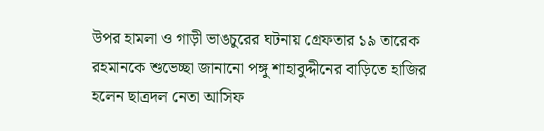উপর হামলা ও গাড়ী ভাঙচুরের ঘটনায় গ্রেফতার ১৯ তারেক রহমানকে শুভেচ্ছা জানানো পঙ্গু শাহাবুদ্দীনের বাড়িতে হাজির হলেন ছাত্রদল নেতা আসিফ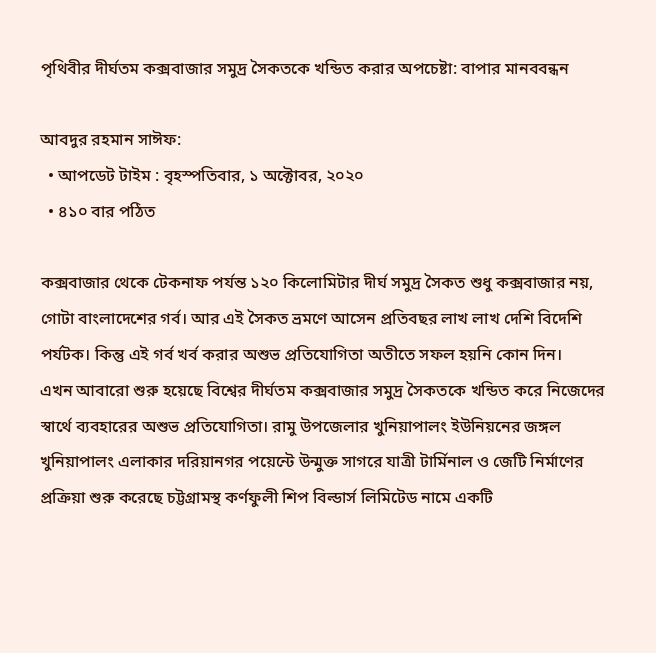পৃ‌থিবীর দীর্ঘতম কক্সবাজার সমুদ্র সৈকত‌কে খ‌ন্ডিত করার অপ‌চেষ্টা: বাপার মানববন্ধন

আবদুর রহমান সাঈফ:
  • আপডেট টাইম : বৃহস্পতিবার, ১ অক্টোবর, ২০২০
  • ৪১০ বার পঠিত

কক্সবাজার থেকে টেকনাফ পর্যন্ত ১২০ কিলোমিটার দীর্ঘ সমুদ্র সৈকত শুধু কক্সবাজার নয়, গোটা বাংলাদেশের গর্ব। আর এই সৈকত ভ্রমণে আসেন প্রতিবছর লাখ লাখ দেশি বিদেশি পর্যটক। কিন্তু এই গর্ব খর্ব করার অশুভ প্রতিযোগিতা অতীতে সফল হয়নি কোন দিন।
এখন আবারো শুরু হয়েছে বিশ্বের দীর্ঘতম কক্সবাজার সমুদ্র সৈকতকে খন্ডিত করে নিজেদের স্বার্থে ব্যবহারের অশুভ প্রতিযোগিতা। রামু উপজেলার খুনিয়াপালং ইউনিয়নের জঙ্গল খুনিয়াপালং এলাকার দরিয়ানগর পয়েন্টে উন্মুক্ত সাগরে যাত্রী টার্মিনাল ও জেটি নির্মাণের প্রক্রিয়া শুরু করেছে চট্টগ্রামস্থ কর্ণফুলী শিপ বিল্ডার্স লিমিটেড নামে একটি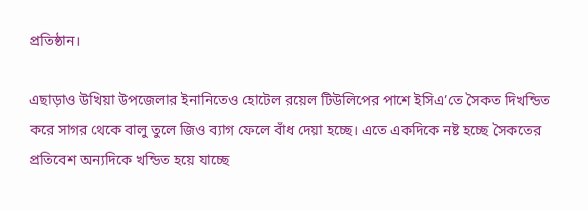প্রতিষ্ঠান।

এছাড়াও উখিয়া উপজেলার ইনানিতেও হোটেল রয়েল টিউলিপের পাশে ইসিএ’তে সৈকত দিখন্ডিত করে সাগর থেকে বালু তুলে জিও ব্যাগ ফেলে বাঁধ দেয়া হচ্ছে। এতে একদিকে নষ্ট হচ্ছে সৈকতের প্রতিবেশ অন্যদিকে খন্ডিত হয়ে যাচ্ছে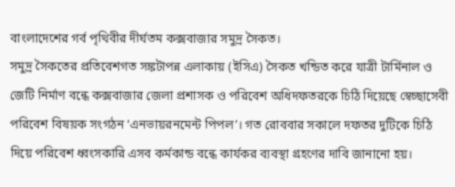বাংলাদেশের গর্ব পৃথিবীর দীর্ঘতম কক্সবাজার সমুদ্র সৈকত।
সমুদ্র সৈকতের প্রতিবেশগত সঙ্কটাপন্ন এলাকায় (ইসিএ) সৈকত খন্ডিত করে যাত্রী টার্মিনাল ও জেটি নির্মাণ বন্ধে কক্সবাজার জেলা প্রশাসক ও পরিবেশ অধিদফতরকে চিঠি দিয়েছে স্বেচ্ছাসেবী পরিবেশ বিষয়ক সংগঠন ‘এনভায়রনমেন্ট পিপল’। গত রোববার সকালে দফতর দুটিকে চিঠি দিয়ে পরিবেশ ধ্বংসকারি এসব কর্মকান্ড বন্ধে কার্যকর ব্যবস্থা গ্রহণের দাবি জানানো হয়।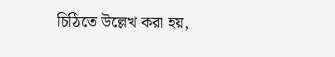চিঠিতে উল্লেখ করা হয়,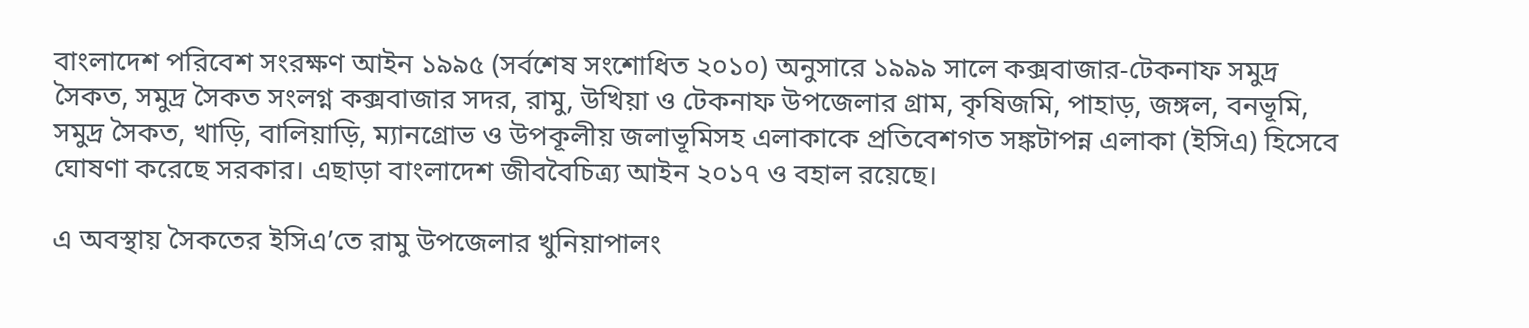বাংলাদেশ পরিবেশ সংরক্ষণ আইন ১৯৯৫ (সর্বশেষ সংশোধিত ২০১০) অনুসারে ১৯৯৯ সালে কক্সবাজার-টেকনাফ সমুদ্র সৈকত, সমুদ্র সৈকত সংলগ্ন কক্সবাজার সদর, রামু, উখিয়া ও টেকনাফ উপজেলার গ্রাম, কৃষিজমি, পাহাড়, জঙ্গল, বনভূমি, সমুদ্র সৈকত, খাড়ি, বালিয়াড়ি, ম্যানগ্রোভ ও উপকূলীয় জলাভূমিসহ এলাকাকে প্রতিবেশগত সঙ্কটাপন্ন এলাকা (ইসিএ) হিসেবে ঘোষণা করেছে সরকার। এছাড়া বাংলাদেশ জীববৈচিত্র্য আইন ২০১৭ ও বহাল রয়েছে।

এ অবস্থায় সৈকতের ইসিএ’তে রামু উপজেলার খুনিয়াপালং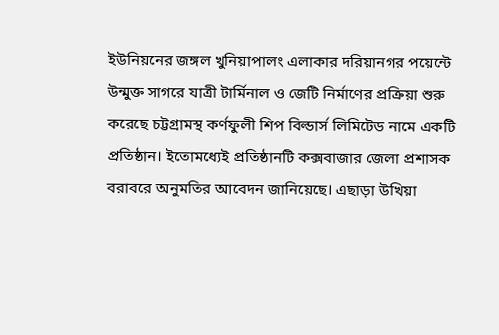ইউনিয়নের জঙ্গল খুনিয়াপালং এলাকার দরিয়ানগর পয়েন্টে উন্মুক্ত সাগরে যাত্রী টার্মিনাল ও জেটি নির্মাণের প্রক্রিয়া শুরু করেছে চট্টগ্রামস্থ কর্ণফুলী শিপ বিল্ডার্স লিমিটেড নামে একটি প্রতিষ্ঠান। ইতোমধ্যেই প্রতিষ্ঠানটি কক্সবাজার জেলা প্রশাসক বরাবরে অনুমতির আবেদন জানিয়েছে। এছাড়া উখিয়া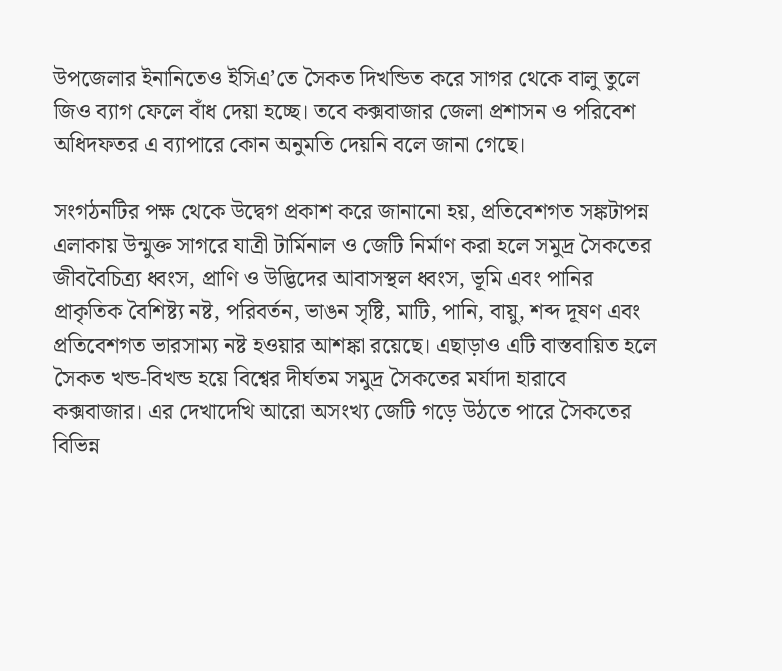উপজেলার ইনানিতেও ইসিএ’তে সৈকত দিখন্ডিত করে সাগর থেকে বালু তুলে জিও ব্যাগ ফেলে বাঁধ দেয়া হচ্ছে। তবে কক্সবাজার জেলা প্রশাসন ও পরিবেশ অধিদফতর এ ব্যাপারে কোন অনুমতি দেয়নি বলে জানা গেছে।

সংগঠনটির পক্ষ থেকে উদ্বেগ প্রকাশ করে জানানো হয়, প্রতিবেশগত সঙ্কটাপন্ন এলাকায় উন্মুক্ত সাগরে যাত্রী টার্মিনাল ও জেটি নির্মাণ করা হলে সমুদ্র সৈকতের জীববৈচিত্র্য ধ্বংস, প্রাণি ও উদ্ভিদের আবাসস্থল ধ্বংস, ভূমি এবং পানির প্রাকৃতিক বৈশিষ্ট্য নষ্ট, পরিবর্তন, ভাঙন সৃষ্টি, মাটি, পানি, বায়ু, শব্দ দূষণ এবং প্রতিবেশগত ভারসাম্য নষ্ট হওয়ার আশঙ্কা রয়েছে। এছাড়াও এটি বাস্তবায়িত হলে সৈকত খন্ড-বিখন্ড হয়ে বিশ্বের দীর্ঘতম সমুদ্র সৈকতের মর্যাদা হারাবে কক্সবাজার। এর দেখাদেখি আরো অসংখ্য জেটি গড়ে উঠতে পারে সৈকতের বিভিন্ন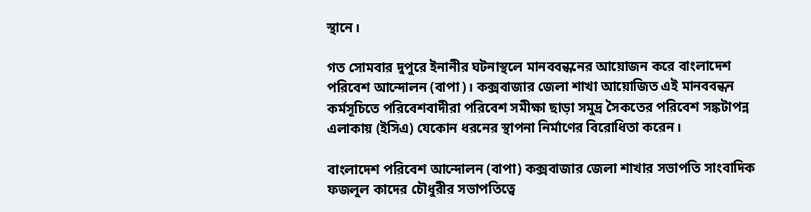স্থানে।

গত সোমবার দুপুরে ইনানীর ঘটনাস্থলে মানববন্ধনের আয়োজন করে বাংলাদেশ পরিবেশ আন্দোলন (বাপা)। কক্সবাজার জেলা শাখা আয়োজিত এই মানববন্ধন কর্মসূচিতে পরিবেশবাদীরা পরিবেশ সমীক্ষা ছাড়া সমুদ্র সৈকতের পরিবেশ সঙ্কটাপন্ন এলাকায় (ইসিএ) যেকোন ধরনের স্থাপনা নির্মাণের বিরোধিতা করেন।

বাংলাদেশ পরিবেশ আন্দোলন (বাপা) কক্সবাজার জেলা শাখার সভাপতি সাংবাদিক ফজলুল কাদের চৌধুরীর সভাপতিত্বে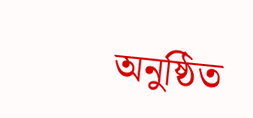অনুষ্ঠিত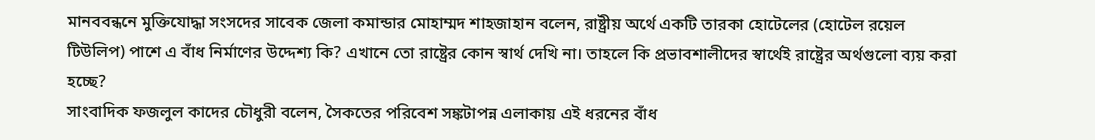মানববন্ধনে মুক্তিযোদ্ধা সংসদের সাবেক জেলা কমান্ডার মোহাম্মদ শাহজাহান বলেন, রাষ্ট্রীয় অর্থে একটি তারকা হোটেলের (হোটেল রয়েল টিউলিপ) পাশে এ বাঁধ নির্মাণের উদ্দেশ্য কি? এখানে তো রাষ্ট্রের কোন স্বার্থ দেখি না। তাহলে কি প্রভাবশালীদের স্বার্থেই রাষ্ট্রের অর্থগুলো ব্যয় করা হচ্ছে?
সাংবাদিক ফজলুল কাদের চৌধুরী বলেন, সৈকতের পরিবেশ সঙ্কটাপন্ন এলাকায় এই ধরনের বাঁধ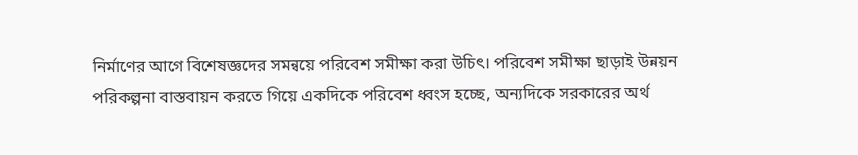নির্মাণের আগে বিশেষজ্ঞদের সমন্বয়ে পরিবেশ সমীক্ষা করা উচিৎ। পরিবেশ সমীক্ষা ছাড়াই উন্নয়ন পরিকল্পনা বাস্তবায়ন করতে গিয়ে একদিকে পরিবেশ ধ্বংস হচ্ছে, অন্যদিকে সরকারের অর্থ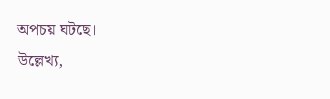অপচয় ঘটছে।
উল্লেখ্য,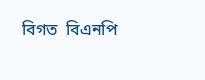বিগত  বিএন‌পি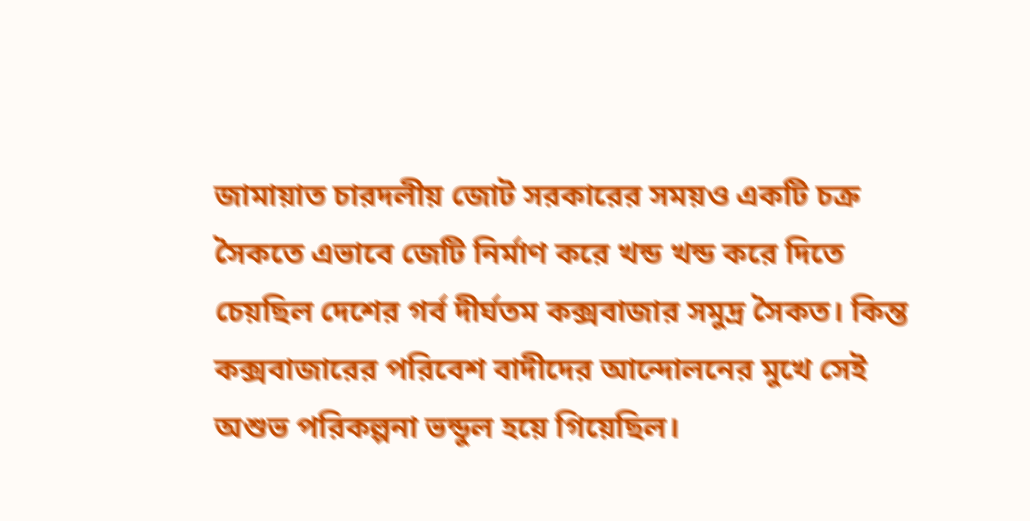জামায়াত চারদলীয় জোট সরকারের সময়ও একটি চক্র সৈকতে এভাবে জেটি নির্মাণ করে খন্ড খন্ড করে দিতে চেয়ছিল দেশের গর্ব দীর্ঘতম কক্সবাজার সমুদ্র সৈকত। কিন্ত কক্সবাজারের পরিবেশ বাদীদের আন্দোলনের মুখে সেই অশুভ পরিকল্পনা ভন্ডুল হয়ে গিয়েছিল।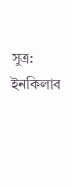সুত্র: ইন‌কিলাব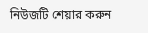নিউজটি শেয়ার করুন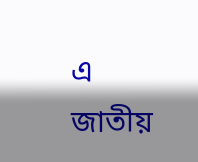এ জাতীয়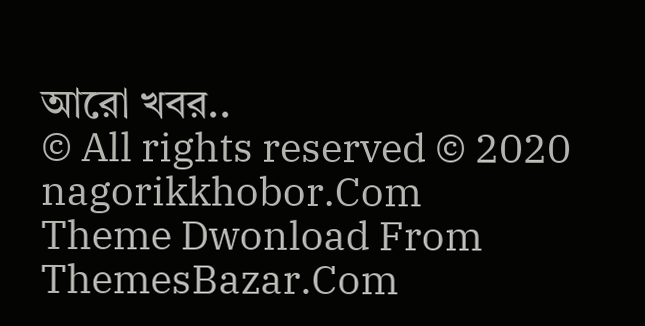আরো খবর..
© All rights reserved © 2020 nagorikkhobor.Com
Theme Dwonload From ThemesBazar.Com